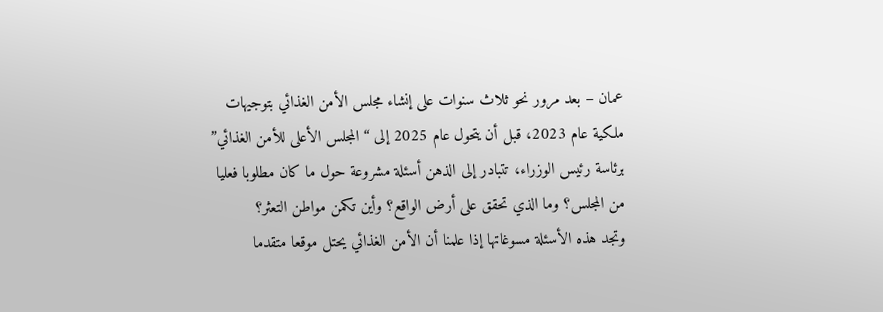عمان – بعد مرور نحو ثلاث سنوات على إنشاء مجلس الأمن الغذائي بتوجيهات ملكية عام 2023، قبل أن يتحول عام 2025 إلى “المجلس الأعلى للأمن الغذائي” برئاسة رئيس الوزراء، تتبادر إلى الذهن أسئلة مشروعة حول ما كان مطلوبا فعليا من المجلس؟ وما الذي تحقق على أرض الواقع؟ وأين تكمن مواطن التعثر؟
وتجد هذه الأسئلة مسوغاتها إذا علمنا أن الأمن الغذائي يحتل موقعا متقدما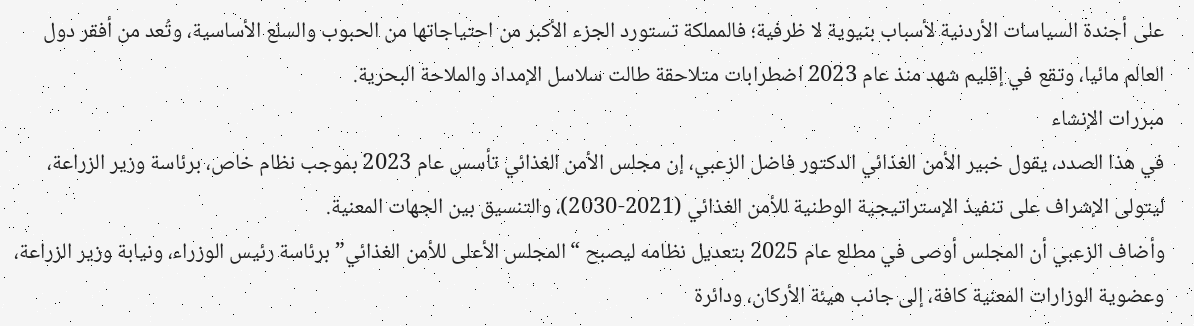على أجندة السياسات الأردنية لأسباب بنيوية لا ظرفية؛ فالمملكة تستورد الجزء الأكبر من احتياجاتها من الحبوب والسلع الأساسية، وتُعد من أفقر دول العالم مائيا، وتقع في إقليم شهد منذ عام 2023 اضطرابات متلاحقة طالت سلاسل الإمداد والملاحة البحرية.
مبررات الإنشاء
في هذا الصدد، يقول خبير الأمن الغذائي الدكتور فاضل الزعبي، إن مجلس الأمن الغذائي تأسس عام 2023 بموجب نظام خاص، برئاسة وزير الزراعة، ليتولى الإشراف على تنفيذ الإستراتيجية الوطنية للأمن الغذائي (2021-2030)، والتنسيق بين الجهات المعنية.
وأضاف الزعبي أن المجلس أوصى في مطلع عام 2025 بتعديل نظامه ليصبح “المجلس الأعلى للأمن الغذائي” برئاسة رئيس الوزراء، ونيابة وزير الزراعة، وعضوية الوزارات المعنية كافة، إلى جانب هيئة الأركان، ودائرة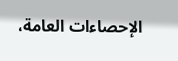الإحصاءات العامة،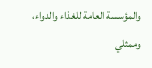والمؤسسة العامة للغذاء والدواء، وممثلي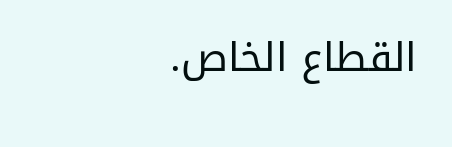القطاع الخاص.